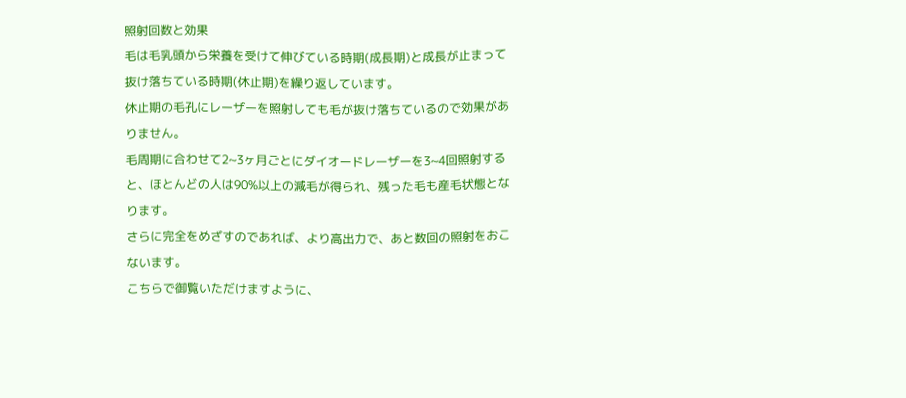照射回数と効果
毛は毛乳頭から栄養を受けて伸びている時期(成長期)と成長が止まって抜け落ちている時期(休止期)を繰り返しています。
休止期の毛孔にレーザーを照射しても毛が抜け落ちているので効果がありません。
毛周期に合わせて2~3ヶ月ごとにダイオードレーザーを3~4回照射すると、ほとんどの人は90%以上の減毛が得られ、残った毛も産毛状態となります。
さらに完全をめざすのであれば、より高出力で、あと数回の照射をおこないます。
こちらで御覧いただけますように、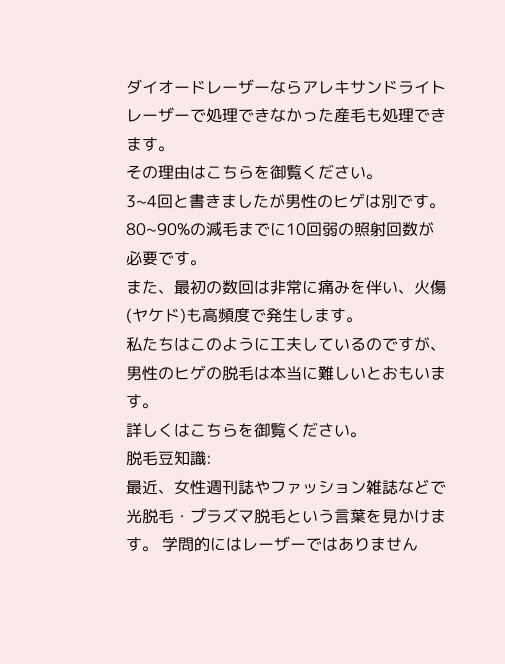ダイオードレーザーならアレキサンドライトレーザーで処理できなかった産毛も処理できます。
その理由はこちらを御覧ください。
3~4回と書きましたが男性のヒゲは別です。
80~90%の減毛までに10回弱の照射回数が必要です。
また、最初の数回は非常に痛みを伴い、火傷(ヤケド)も高頻度で発生します。
私たちはこのように工夫しているのですが、男性のヒゲの脱毛は本当に難しいとおもいます。
詳しくはこちらを御覧ください。
脱毛豆知識:
最近、女性週刊誌やファッション雑誌などで光脱毛・プラズマ脱毛という言葉を見かけます。 学問的にはレーザーではありません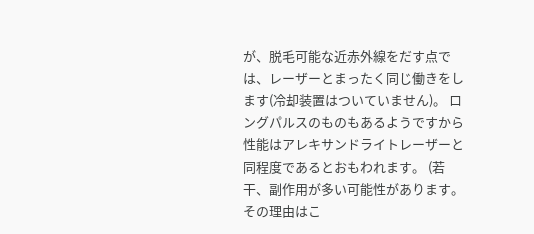が、脱毛可能な近赤外線をだす点では、レーザーとまったく同じ働きをします(冷却装置はついていません)。 ロングパルスのものもあるようですから性能はアレキサンドライトレーザーと同程度であるとおもわれます。 (若干、副作用が多い可能性があります。その理由はこ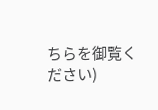ちらを御覧ください)